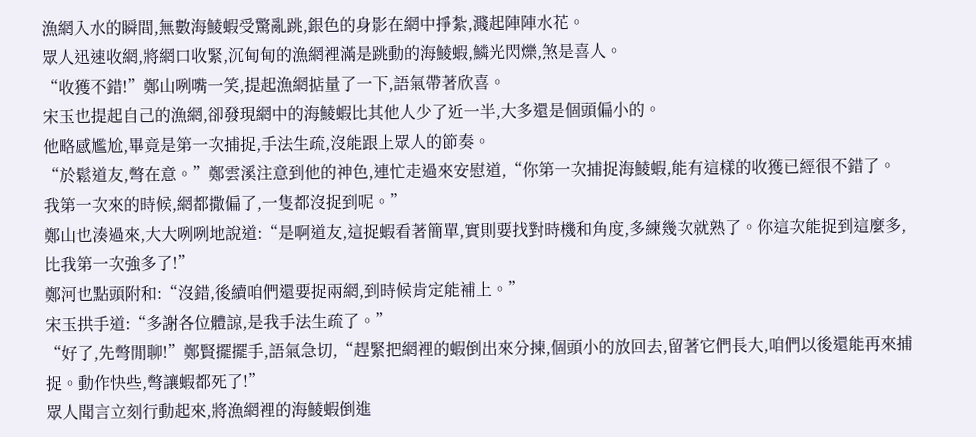漁網入水的瞬間,無數海鯪蝦受驚亂跳,銀色的身影在網中掙紮,濺起陣陣水花。
眾人迅速收網,將網口收緊,沉甸甸的漁網裡滿是跳動的海鯪蝦,鱗光閃爍,煞是喜人。
“收獲不錯!”鄭山咧嘴一笑,提起漁網掂量了一下,語氣帶著欣喜。
宋玉也提起自己的漁網,卻發現網中的海鯪蝦比其他人少了近一半,大多還是個頭偏小的。
他略感尷尬,畢竟是第一次捕捉,手法生疏,沒能跟上眾人的節奏。
“於鬆道友,彆在意。”鄭雲溪注意到他的神色,連忙走過來安慰道,“你第一次捕捉海鯪蝦,能有這樣的收獲已經很不錯了。
我第一次來的時候,網都撒偏了,一隻都沒捉到呢。”
鄭山也湊過來,大大咧咧地說道:“是啊道友,這捉蝦看著簡單,實則要找對時機和角度,多練幾次就熟了。你這次能捉到這麼多,比我第一次強多了!”
鄭河也點頭附和:“沒錯,後續咱們還要捉兩網,到時候肯定能補上。”
宋玉拱手道:“多謝各位體諒,是我手法生疏了。”
“好了,先彆閒聊!”鄭賢擺擺手,語氣急切,“趕緊把網裡的蝦倒出來分揀,個頭小的放回去,留著它們長大,咱們以後還能再來捕捉。動作快些,彆讓蝦都死了!”
眾人聞言立刻行動起來,將漁網裡的海鯪蝦倒進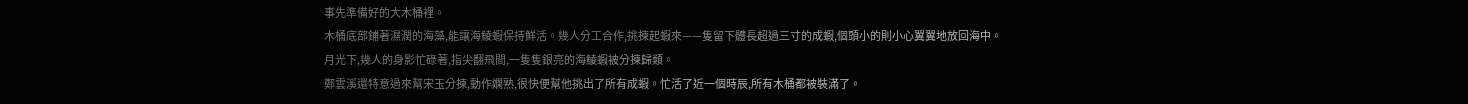事先準備好的大木桶裡。
木桶底部鋪著濕潤的海藻,能讓海鯪蝦保持鮮活。幾人分工合作,挑揀起蝦來——隻留下體長超過三寸的成蝦,個頭小的則小心翼翼地放回海中。
月光下,幾人的身影忙碌著,指尖翻飛間,一隻隻銀亮的海鯪蝦被分揀歸類。
鄭雲溪還特意過來幫宋玉分揀,動作嫻熟,很快便幫他挑出了所有成蝦。忙活了近一個時辰,所有木桶都被裝滿了。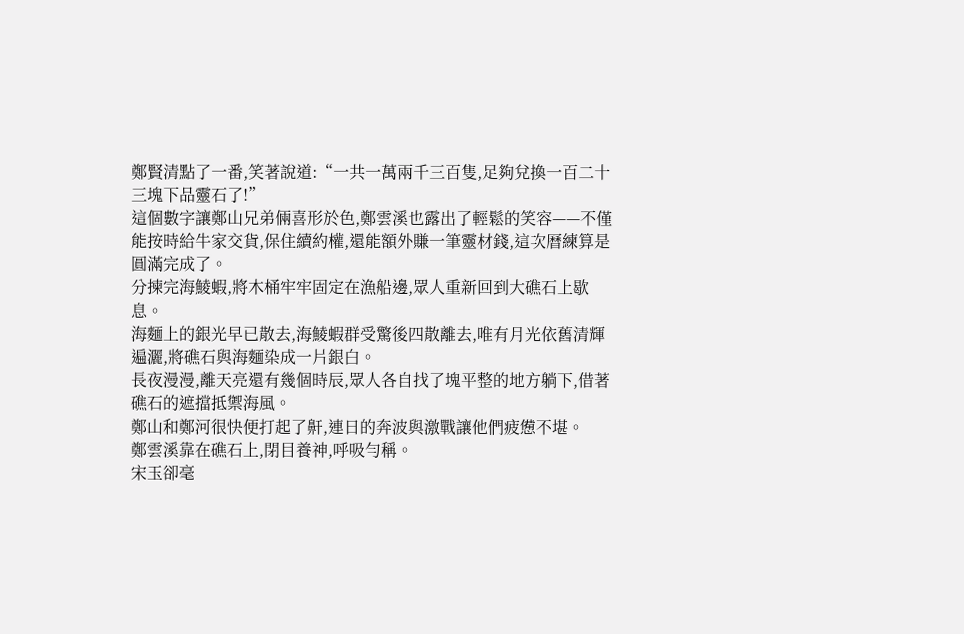鄭賢清點了一番,笑著說道:“一共一萬兩千三百隻,足夠兌換一百二十三塊下品靈石了!”
這個數字讓鄭山兄弟倆喜形於色,鄭雲溪也露出了輕鬆的笑容——不僅能按時給牛家交貨,保住續約權,還能額外賺一筆靈材錢,這次曆練算是圓滿完成了。
分揀完海鯪蝦,將木桶牢牢固定在漁船邊,眾人重新回到大礁石上歇息。
海麵上的銀光早已散去,海鯪蝦群受驚後四散離去,唯有月光依舊清輝遍灑,將礁石與海麵染成一片銀白。
長夜漫漫,離天亮還有幾個時辰,眾人各自找了塊平整的地方躺下,借著礁石的遮擋抵禦海風。
鄭山和鄭河很快便打起了鼾,連日的奔波與激戰讓他們疲憊不堪。
鄭雲溪靠在礁石上,閉目養神,呼吸勻稱。
宋玉卻毫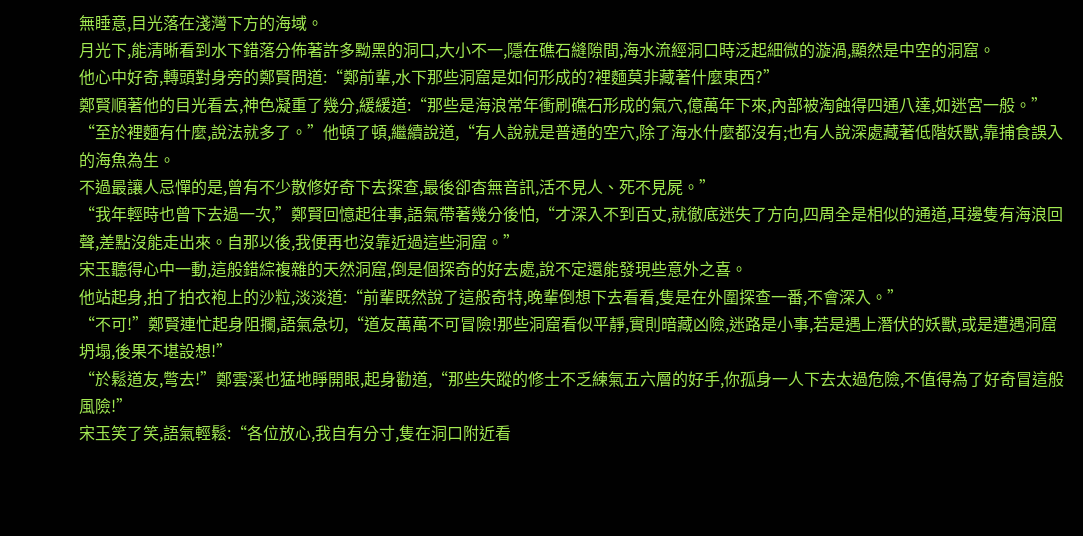無睡意,目光落在淺灣下方的海域。
月光下,能清晰看到水下錯落分佈著許多黝黑的洞口,大小不一,隱在礁石縫隙間,海水流經洞口時泛起細微的漩渦,顯然是中空的洞窟。
他心中好奇,轉頭對身旁的鄭賢問道:“鄭前輩,水下那些洞窟是如何形成的?裡麵莫非藏著什麼東西?”
鄭賢順著他的目光看去,神色凝重了幾分,緩緩道:“那些是海浪常年衝刷礁石形成的氣穴,億萬年下來,內部被淘蝕得四通八達,如迷宮一般。”
“至於裡麵有什麼,說法就多了。”他頓了頓,繼續說道,“有人說就是普通的空穴,除了海水什麼都沒有;也有人說深處藏著低階妖獸,靠捕食誤入的海魚為生。
不過最讓人忌憚的是,曾有不少散修好奇下去探查,最後卻杳無音訊,活不見人、死不見屍。”
“我年輕時也曾下去過一次,”鄭賢回憶起往事,語氣帶著幾分後怕,“才深入不到百丈,就徹底迷失了方向,四周全是相似的通道,耳邊隻有海浪回聲,差點沒能走出來。自那以後,我便再也沒靠近過這些洞窟。”
宋玉聽得心中一動,這般錯綜複雜的天然洞窟,倒是個探奇的好去處,說不定還能發現些意外之喜。
他站起身,拍了拍衣袍上的沙粒,淡淡道:“前輩既然說了這般奇特,晚輩倒想下去看看,隻是在外圍探查一番,不會深入。”
“不可!”鄭賢連忙起身阻攔,語氣急切,“道友萬萬不可冒險!那些洞窟看似平靜,實則暗藏凶險,迷路是小事,若是遇上潛伏的妖獸,或是遭遇洞窟坍塌,後果不堪設想!”
“於鬆道友,彆去!”鄭雲溪也猛地睜開眼,起身勸道,“那些失蹤的修士不乏練氣五六層的好手,你孤身一人下去太過危險,不值得為了好奇冒這般風險!”
宋玉笑了笑,語氣輕鬆:“各位放心,我自有分寸,隻在洞口附近看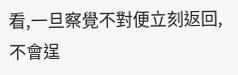看,一旦察覺不對便立刻返回,不會逞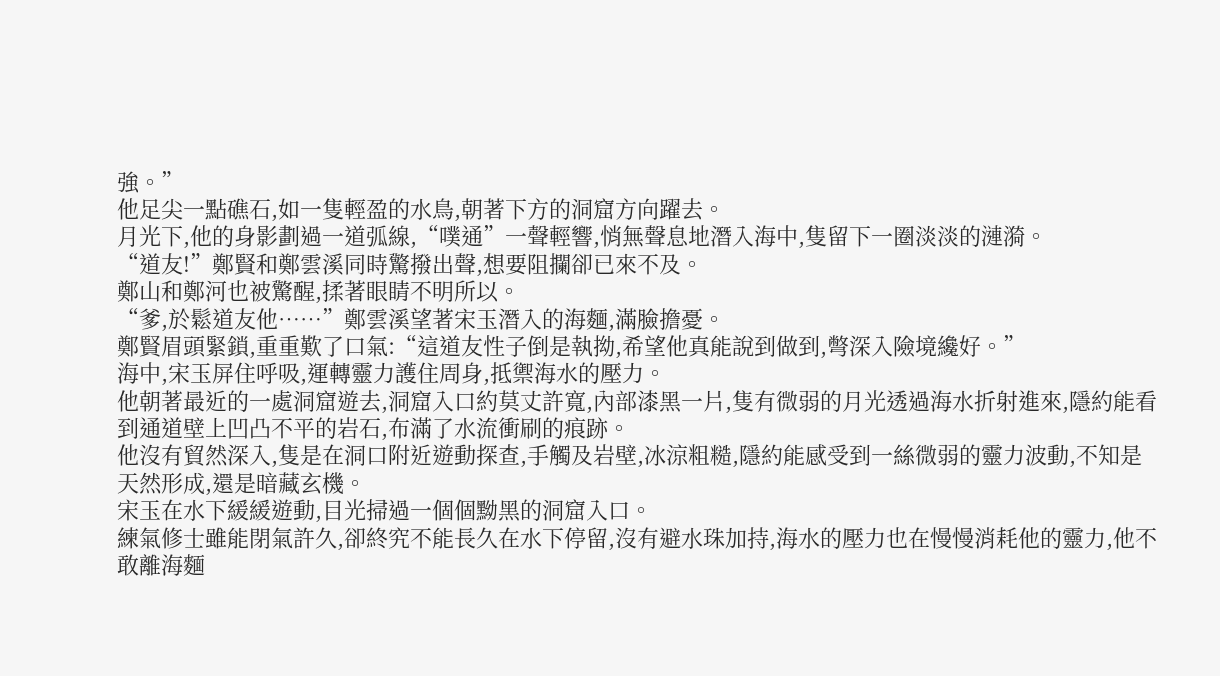強。”
他足尖一點礁石,如一隻輕盈的水鳥,朝著下方的洞窟方向躍去。
月光下,他的身影劃過一道弧線,“噗通”一聲輕響,悄無聲息地潛入海中,隻留下一圈淡淡的漣漪。
“道友!”鄭賢和鄭雲溪同時驚撥出聲,想要阻攔卻已來不及。
鄭山和鄭河也被驚醒,揉著眼睛不明所以。
“爹,於鬆道友他……”鄭雲溪望著宋玉潛入的海麵,滿臉擔憂。
鄭賢眉頭緊鎖,重重歎了口氣:“這道友性子倒是執拗,希望他真能說到做到,彆深入險境纔好。”
海中,宋玉屏住呼吸,運轉靈力護住周身,抵禦海水的壓力。
他朝著最近的一處洞窟遊去,洞窟入口約莫丈許寬,內部漆黑一片,隻有微弱的月光透過海水折射進來,隱約能看到通道壁上凹凸不平的岩石,布滿了水流衝刷的痕跡。
他沒有貿然深入,隻是在洞口附近遊動探查,手觸及岩壁,冰涼粗糙,隱約能感受到一絲微弱的靈力波動,不知是天然形成,還是暗藏玄機。
宋玉在水下緩緩遊動,目光掃過一個個黝黑的洞窟入口。
練氣修士雖能閉氣許久,卻終究不能長久在水下停留,沒有避水珠加持,海水的壓力也在慢慢消耗他的靈力,他不敢離海麵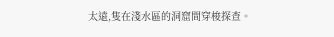太遠,隻在淺水區的洞窟間穿梭探查。